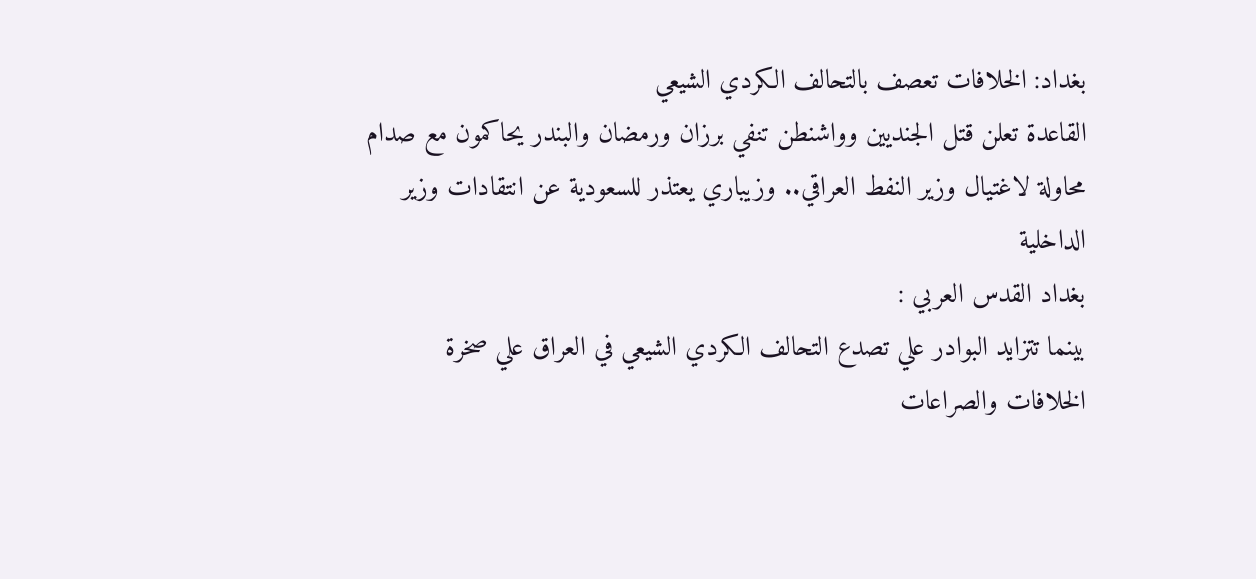بغداد: الخلافات تعصف بالتحالف الكردي الشيعي
القاعدة تعلن قتل الجنديين وواشنطن تنفي برزان ورمضان والبندر يحاكمون مع صدام
محاولة لاغتيال وزير النفط العراقي.. وزيباري يعتذر للسعودية عن انتقادات وزير
الداخلية
بغداد القدس العربي :
بينما تتزايد البوادر علي تصدع التحالف الكردي الشيعي في العراق علي صخرة
الخلافات والصراعات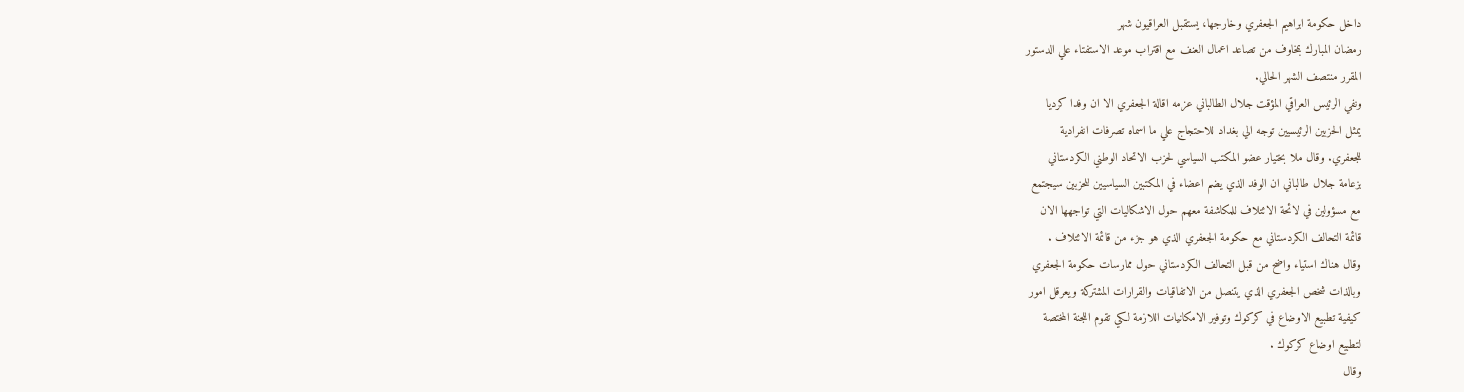داخل حكومة ابراهيم الجعفري وخارجها، يستقبل العراقيون شهر
رمضان المبارك بمخاوف من تصاعد اعمال العنف مع اقتراب موعد الاستفتاء علي الدستور
المقرر منتصف الشهر الحالي.
ونفي الرئيس العراقي المؤقت جلال الطالباني عزمه اقالة الجعفري الا ان وفدا كرديا
يمثل الحزبين الرئيسيين توجه الي بغداد للاحتجاج علي ما اسماه تصرفات انفرادية
للجعفري. وقال ملا بختيار عضو المكتب السياسي لحزب الاتحاد الوطني الكردستاني
بزعامة جلال طالباني ان الوفد الذي يضم اعضاء في المكتبين السياسيين للحزبين سيجتمع
مع مسؤولين في لائحة الائتلاف للمكاشفة معهم حول الاشكاليات التي تواجهها الان
قائمة التحالف الكردستاني مع حكومة الجعفري الذي هو جزء من قائمة الائتلاف .
وقال هناك استياء واضح من قبل التحالف الكردستاني حول ممارسات حكومة الجعفري
وبالذات شخص الجعفري الذي يتنصل من الاتفاقيات والقرارات المشتركة ويعرقل امور
كيفية تطبيع الاوضاع في كركوك وتوفير الامكانيات اللازمة لكي تقوم اللجنة المختصة
لتطبيع اوضاع كركوك .
وقال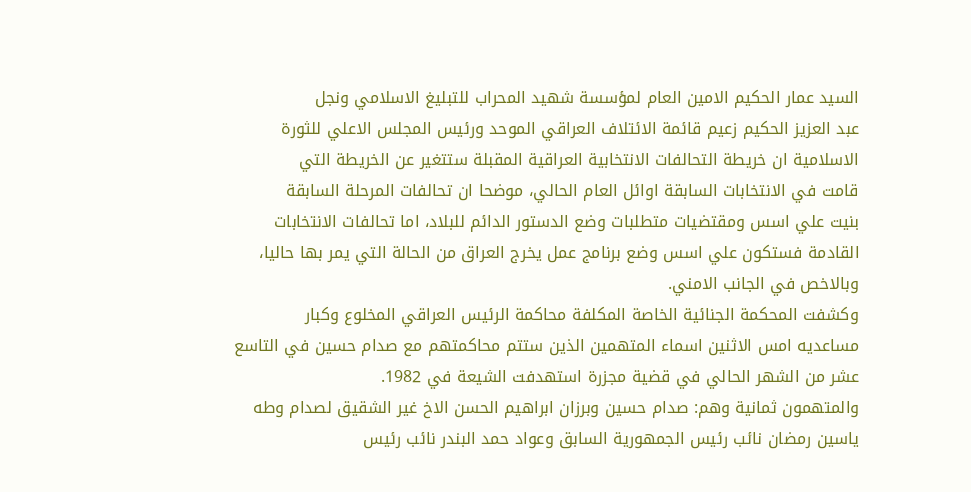السيد عمار الحكيم الامين العام لمؤسسة شهيد المحراب للتبليغ الاسلامي ونجل
عبد العزيز الحكيم زعيم قائمة الائتلاف العراقي الموحد ورئيس المجلس الاعلي للثورة
الاسلامية ان خريطة التحالفات الانتخابية العراقية المقبلة ستتغير عن الخريطة التي
قامت في الانتخابات السابقة اوائل العام الحالي، موضحا ان تحالفات المرحلة السابقة
بنيت علي اسس ومقتضيات متطلبات وضع الدستور الدائم للبلاد، اما تحالفات الانتخابات
القادمة فستكون علي اسس وضع برنامج عمل يخرج العراق من الحالة التي يمر بها حاليا،
وبالاخص في الجانب الامني.
وكشفت المحكمة الجنائية الخاصة المكلفة محاكمة الرئيس العراقي المخلوع وكبار
مساعديه امس الاثنين اسماء المتهمين الذين ستتم محاكمتهم مع صدام حسين في التاسع
عشر من الشهر الحالي في قضية مجزرة استهدفت الشيعة في 1982.
والمتهمون ثمانية وهم: صدام حسين وبرزان ابراهيم الحسن الاخ غير الشقيق لصدام وطه
ياسين رمضان نائب رئيس الجمهورية السابق وعواد حمد البندر نائب رئيس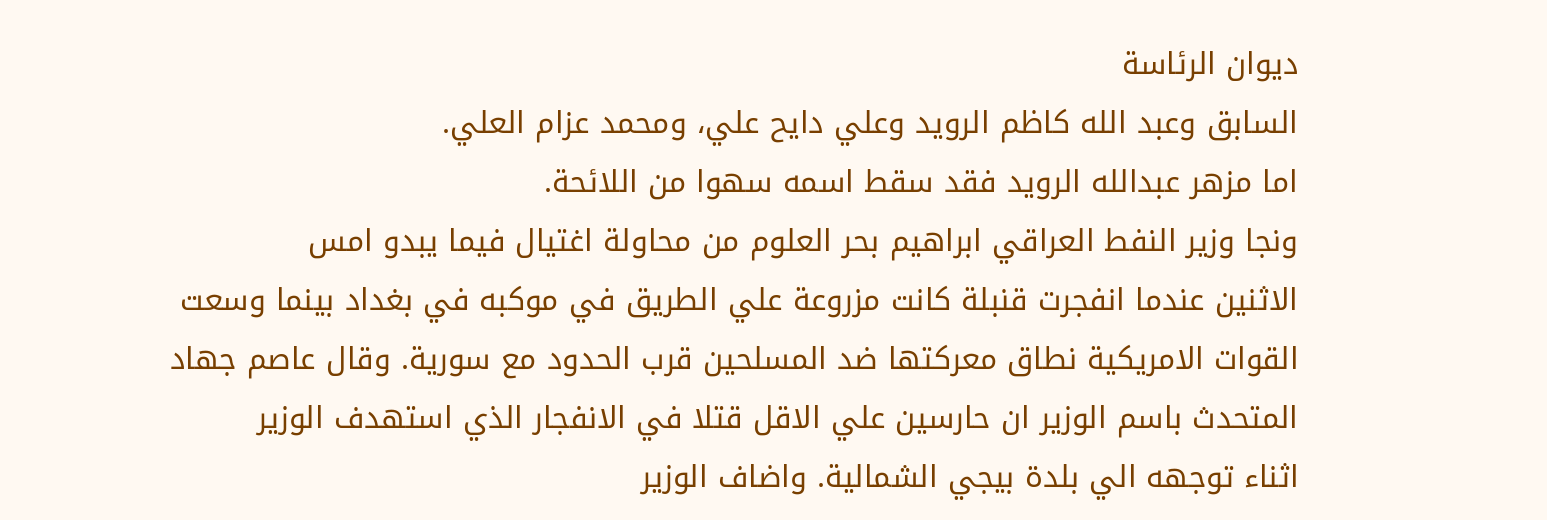ديوان الرئاسة
السابق وعبد الله كاظم الرويد وعلي دايح علي، ومحمد عزام العلي.
اما مزهر عبدالله الرويد فقد سقط اسمه سهوا من اللائحة.
ونجا وزير النفط العراقي ابراهيم بحر العلوم من محاولة اغتيال فيما يبدو امس
الاثنين عندما انفجرت قنبلة كانت مزروعة علي الطريق في موكبه في بغداد بينما وسعت
القوات الامريكية نطاق معركتها ضد المسلحين قرب الحدود مع سورية. وقال عاصم جهاد
المتحدث باسم الوزير ان حارسين علي الاقل قتلا في الانفجار الذي استهدف الوزير
اثناء توجهه الي بلدة بيجي الشمالية. واضاف الوزير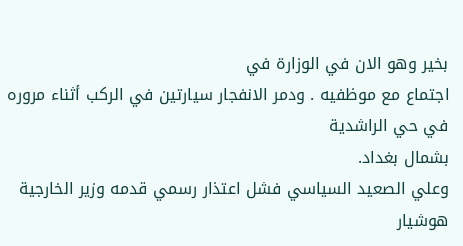بخير وهو الان في الوزارة في
اجتماع مع موظفيه . ودمر الانفجار سيارتين في الركب أثناء مروره في حي الراشدية
بشمال بغداد.
وعلي الصعيد السياسي فشل اعتذار رسمي قدمه وزير الخارجية هوشيار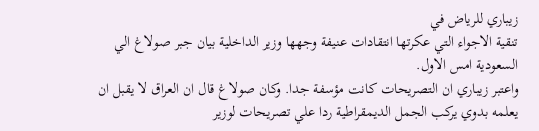زيباري للرياض في
تنقية الاجواء التي عكرتها انتقادات عنيفة وجهها وزير الداخلية بيان جبر صولاغ الي
السعودية امس الاول.
واعتبر زيباري ان التصريحات كانت مؤسفة جدا. وكان صولاغ قال ان العراق لا يقبل ان
يعلمه بدوي يركب الجمل الديمقراطية ردا علي تصريحات لوزير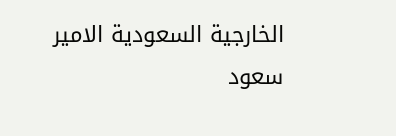الخارجية السعودية الامير
سعود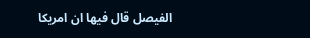الفيصل قال فيها ان امريكا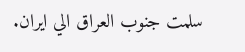سلمت جنوب العراق الي ايران.